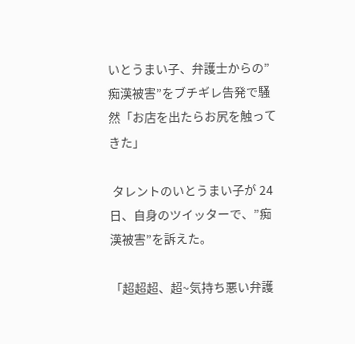いとうまい子、弁護士からの”痴漢被害”をブチギレ告発で騒然「お店を出たらお尻を触ってきた」

 タレントのいとうまい子が 24日、自身のツイッターで、”痴漢被害”を訴えた。

「超超超、超~気持ち悪い弁護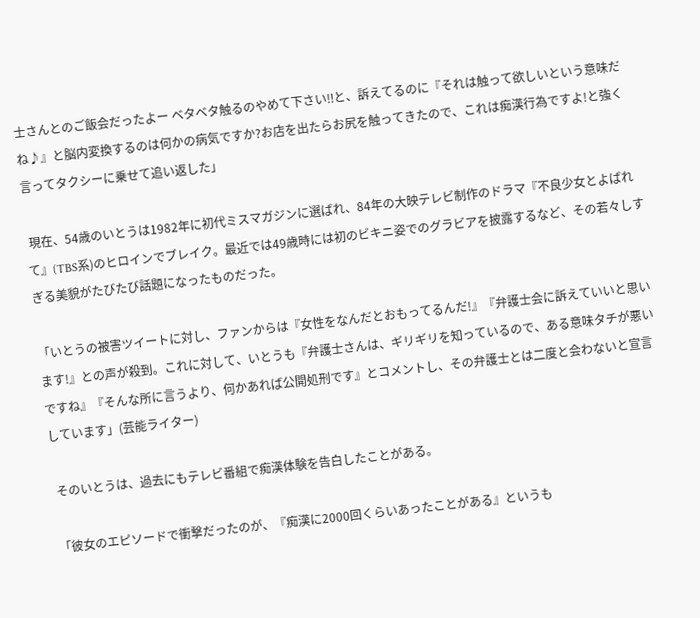士さんとのご飯会だったよー ベタベタ触るのやめて下さい‼と、訴えてるのに『それは触って欲しいという意味だね♪』と脳内変換するのは何かの病気ですか?お店を出たらお尻を触ってきたので、これは痴漢行為ですよ!と強く言ってタクシーに乗せて追い返した」

 現在、54歳のいとうは1982年に初代ミスマガジンに選ばれ、84年の大映テレビ制作のドラマ『不良少女とよばれて』(TBS系)のヒロインでブレイク。最近では49歳時には初のビキニ姿でのグラビアを披露するなど、その若々しすぎる美貌がたびたび話題になったものだった。

「いとうの被害ツイートに対し、ファンからは『女性をなんだとおもってるんだ!』『弁護士会に訴えていいと思います!』との声が殺到。これに対して、いとうも『弁護士さんは、ギリギリを知っているので、ある意味タチが悪いですね』『そんな所に言うより、何かあれば公開処刑です』とコメントし、その弁護士とは二度と会わないと宣言しています」(芸能ライター)

 そのいとうは、過去にもテレビ番組で痴漢体験を告白したことがある。

「彼女のエピソードで衝撃だったのが、『痴漢に2000回くらいあったことがある』というも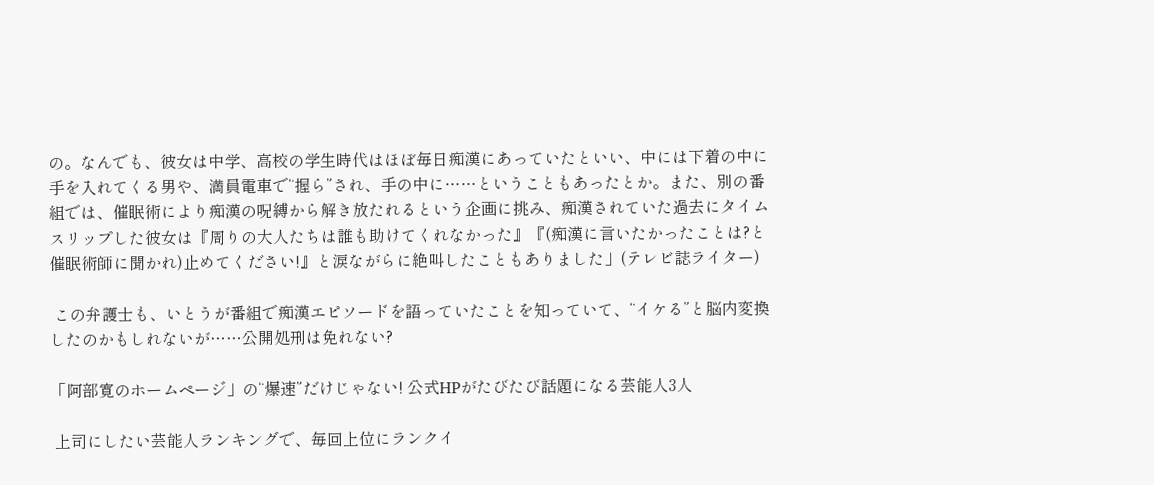の。なんでも、彼女は中学、高校の学生時代はほぼ毎日痴漢にあっていたといい、中には下着の中に手を入れてくる男や、満員電車で“握ら”され、手の中に……ということもあったとか。また、別の番組では、催眠術により痴漢の呪縛から解き放たれるという企画に挑み、痴漢されていた過去にタイムスリップした彼女は『周りの大人たちは誰も助けてくれなかった』『(痴漢に言いたかったことは?と催眠術師に聞かれ)止めてください!』と涙ながらに絶叫したこともありました」(テレビ誌ライター)

 この弁護士も、いとうが番組で痴漢エピソードを語っていたことを知っていて、“イケる”と脳内変換したのかもしれないが……公開処刑は免れない?

「阿部寛のホームページ」の“爆速”だけじゃない! 公式HPがたびたび話題になる芸能人3人

 上司にしたい芸能人ランキングで、毎回上位にランクイ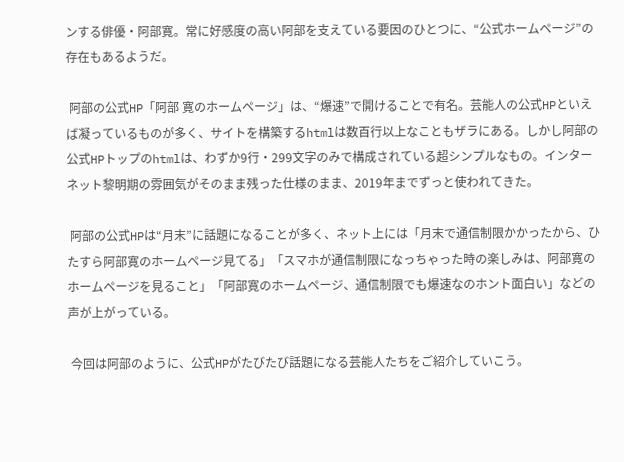ンする俳優・阿部寛。常に好感度の高い阿部を支えている要因のひとつに、“公式ホームページ”の存在もあるようだ。

 阿部の公式HP「阿部 寛のホームページ」は、“爆速”で開けることで有名。芸能人の公式HPといえば凝っているものが多く、サイトを構築するhtmlは数百行以上なこともザラにある。しかし阿部の公式HPトップのhtmlは、わずか9行・299文字のみで構成されている超シンプルなもの。インターネット黎明期の雰囲気がそのまま残った仕様のまま、2019年までずっと使われてきた。

 阿部の公式HPは“月末”に話題になることが多く、ネット上には「月末で通信制限かかったから、ひたすら阿部寛のホームページ見てる」「スマホが通信制限になっちゃった時の楽しみは、阿部寛のホームページを見ること」「阿部寛のホームページ、通信制限でも爆速なのホント面白い」などの声が上がっている。

 今回は阿部のように、公式HPがたびたび話題になる芸能人たちをご紹介していこう。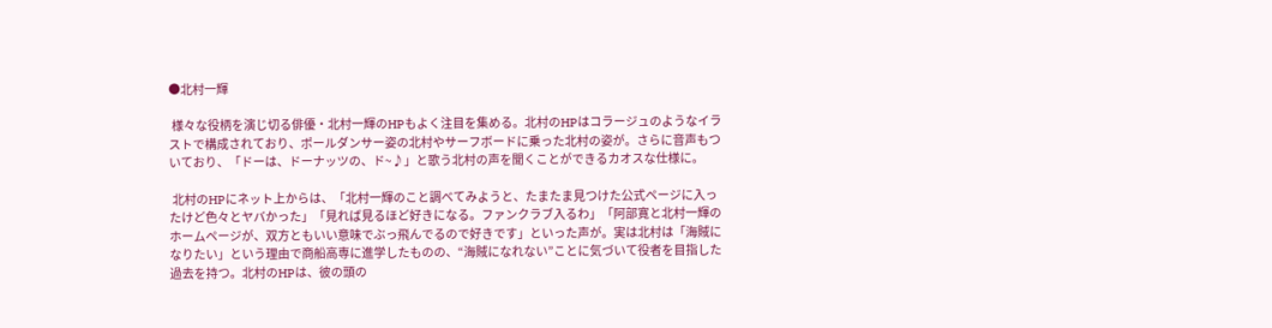●北村一輝

 様々な役柄を演じ切る俳優・北村一輝のHPもよく注目を集める。北村のHPはコラージュのようなイラストで構成されており、ポールダンサー姿の北村やサーフボードに乗った北村の姿が。さらに音声もついており、「ドーは、ドーナッツの、ド~♪」と歌う北村の声を聞くことができるカオスな仕様に。

 北村のHPにネット上からは、「北村一輝のこと調べてみようと、たまたま見つけた公式ページに入ったけど色々とヤバかった」「見れば見るほど好きになる。ファンクラブ入るわ」「阿部寛と北村一輝のホームページが、双方ともいい意味でぶっ飛んでるので好きです」といった声が。実は北村は「海賊になりたい」という理由で商船高専に進学したものの、“海賊になれない”ことに気づいて役者を目指した過去を持つ。北村のHPは、彼の頭の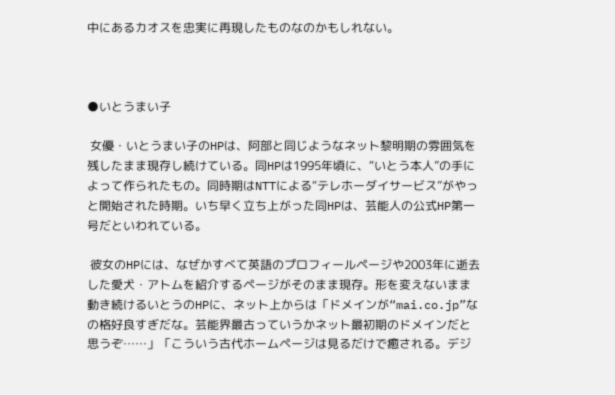中にあるカオスを忠実に再現したものなのかもしれない。



●いとうまい子

 女優・いとうまい子のHPは、阿部と同じようなネット黎明期の雰囲気を残したまま現存し続けている。同HPは1995年頃に、“いとう本人”の手によって作られたもの。同時期はNTTによる“テレホーダイサービス”がやっと開始された時期。いち早く立ち上がった同HPは、芸能人の公式HP第一号だといわれている。

 彼女のHPには、なぜかすべて英語のプロフィールページや2003年に逝去した愛犬・アトムを紹介するページがそのまま現存。形を変えないまま動き続けるいとうのHPに、ネット上からは「ドメインが“mai.co.jp”なの格好良すぎだな。芸能界最古っていうかネット最初期のドメインだと思うぞ……」「こういう古代ホームページは見るだけで癒される。デジ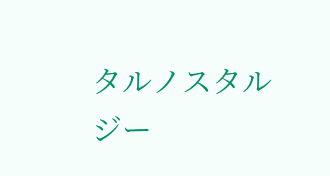タルノスタルジー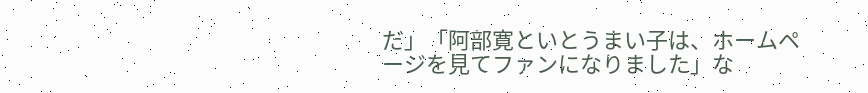だ」「阿部寛といとうまい子は、ホームページを見てファンになりました」な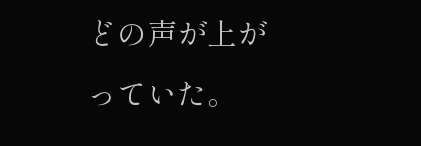どの声が上がっていた。